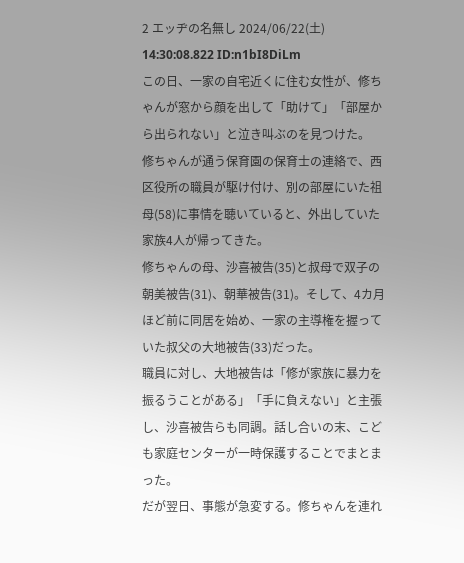2 エッヂの名無し 2024/06/22(土) 14:30:08.822 ID:n1bI8DiLm
この日、一家の自宅近くに住む女性が、修ちゃんが窓から顔を出して「助けて」「部屋から出られない」と泣き叫ぶのを見つけた。
修ちゃんが通う保育園の保育士の連絡で、西区役所の職員が駆け付け、別の部屋にいた祖母(58)に事情を聴いていると、外出していた家族4人が帰ってきた。
修ちゃんの母、沙喜被告(35)と叔母で双子の朝美被告(31)、朝華被告(31)。そして、4カ月ほど前に同居を始め、一家の主導権を握っていた叔父の大地被告(33)だった。
職員に対し、大地被告は「修が家族に暴力を振るうことがある」「手に負えない」と主張し、沙喜被告らも同調。話し合いの末、こども家庭センターが一時保護することでまとまった。
だが翌日、事態が急変する。修ちゃんを連れ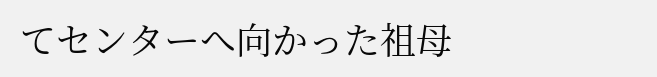てセンターへ向かった祖母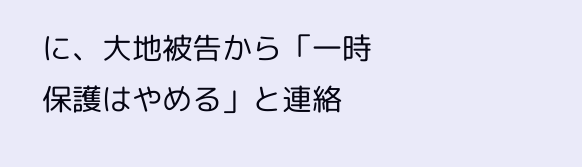に、大地被告から「一時保護はやめる」と連絡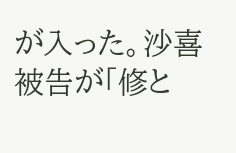が入った。沙喜被告が「修と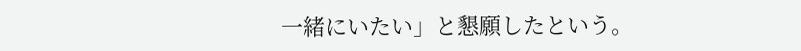一緒にいたい」と懇願したという。